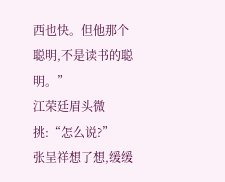西也快。但他那个聪明,不是读书的聪明。”
江荣廷眉头微挑:“怎么说?”
张呈祥想了想,缓缓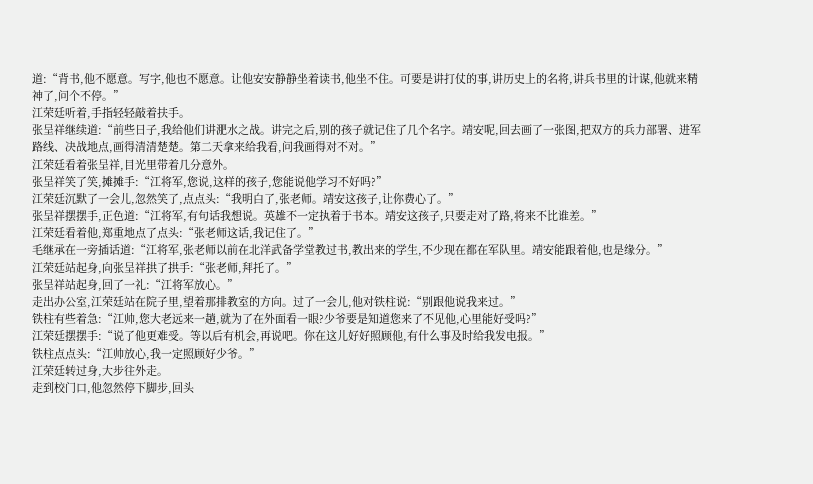道:“背书,他不愿意。写字,他也不愿意。让他安安静静坐着读书,他坐不住。可要是讲打仗的事,讲历史上的名将,讲兵书里的计谋,他就来精神了,问个不停。”
江荣廷听着,手指轻轻敲着扶手。
张呈祥继续道:“前些日子,我给他们讲淝水之战。讲完之后,别的孩子就记住了几个名字。靖安呢,回去画了一张图,把双方的兵力部署、进军路线、决战地点,画得清清楚楚。第二天拿来给我看,问我画得对不对。”
江荣廷看着张呈祥,目光里带着几分意外。
张呈祥笑了笑,摊摊手:“江将军,您说,这样的孩子,您能说他学习不好吗?”
江荣廷沉默了一会儿,忽然笑了,点点头:“我明白了,张老师。靖安这孩子,让你费心了。”
张呈祥摆摆手,正色道:“江将军,有句话我想说。英雄不一定执着于书本。靖安这孩子,只要走对了路,将来不比谁差。”
江荣廷看着他,郑重地点了点头:“张老师这话,我记住了。”
毛继承在一旁插话道:“江将军,张老师以前在北洋武备学堂教过书,教出来的学生,不少现在都在军队里。靖安能跟着他,也是缘分。”
江荣廷站起身,向张呈祥拱了拱手:“张老师,拜托了。”
张呈祥站起身,回了一礼:“江将军放心。”
走出办公室,江荣廷站在院子里,望着那排教室的方向。过了一会儿,他对铁柱说:“别跟他说我来过。”
铁柱有些着急:“江帅,您大老远来一趟,就为了在外面看一眼?少爷要是知道您来了不见他,心里能好受吗?”
江荣廷摆摆手:“说了他更难受。等以后有机会,再说吧。你在这儿好好照顾他,有什么事及时给我发电报。”
铁柱点点头:“江帅放心,我一定照顾好少爷。”
江荣廷转过身,大步往外走。
走到校门口,他忽然停下脚步,回头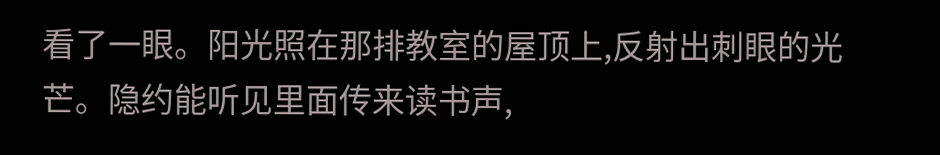看了一眼。阳光照在那排教室的屋顶上,反射出刺眼的光芒。隐约能听见里面传来读书声,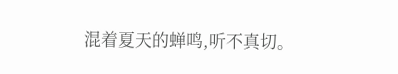混着夏天的蝉鸣,听不真切。